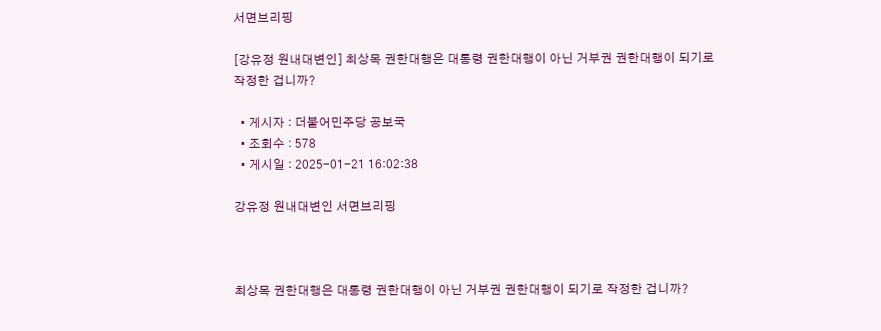서면브리핑

[강유정 원내대변인] 최상목 권한대행은 대통령 권한대행이 아닌 거부권 권한대행이 되기로 작정한 겁니까?

  • 게시자 : 더불어민주당 공보국
  • 조회수 : 578
  • 게시일 : 2025-01-21 16:02:38

강유정 원내대변인 서면브리핑



최상목 권한대행은 대통령 권한대행이 아닌 거부권 권한대행이 되기로 작정한 겁니까?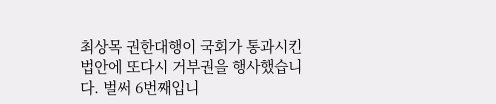최상목 권한대행이 국회가 통과시킨 법안에 또다시 거부권을 행사했습니다. 벌써 6번째입니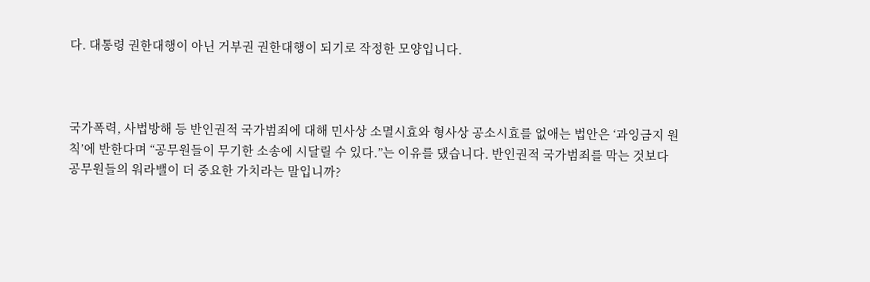다. 대통령 권한대행이 아닌 거부권 권한대행이 되기로 작정한 모양입니다.



국가폭력, 사법방해 등 반인권적 국가범죄에 대해 민사상 소멸시효와 형사상 공소시효를 없애는 법안은 ‘과잉금지 원칙’에 반한다며 “공무원들이 무기한 소송에 시달릴 수 있다.”는 이유를 댔습니다. 반인권적 국가범죄를 막는 것보다 공무원들의 워라밸이 더 중요한 가치라는 말입니까?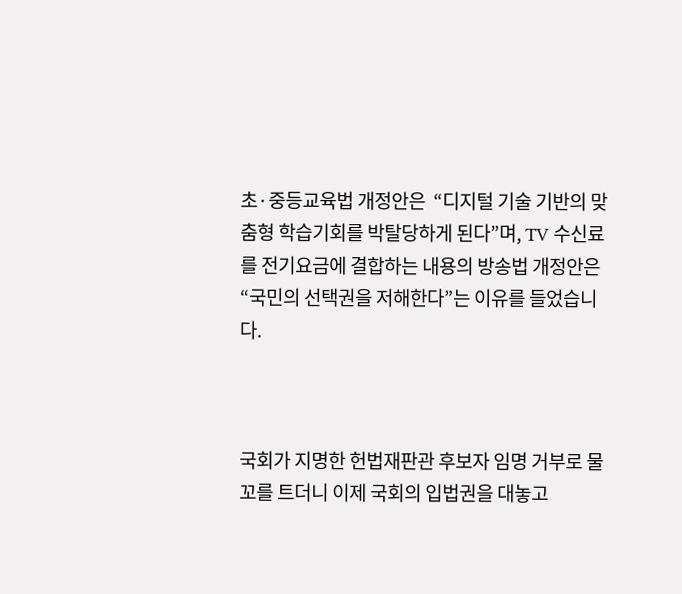초·중등교육법 개정안은  “디지털 기술 기반의 맞춤형 학습기회를 박탈당하게 된다”며, TV 수신료를 전기요금에 결합하는 내용의 방송법 개정안은 “국민의 선택권을 저해한다”는 이유를 들었습니다.



국회가 지명한 헌법재판관 후보자 임명 거부로 물꼬를 트더니 이제 국회의 입법권을 대놓고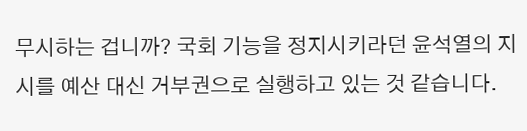무시하는 겁니까? 국회 기능을 정지시키라던 윤석열의 지시를 예산 대신 거부권으로 실행하고 있는 것 같습니다.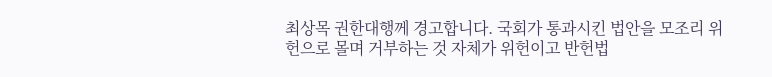최상목 권한대행께 경고합니다. 국회가 통과시킨 법안을 모조리 위헌으로 몰며 거부하는 것 자체가 위헌이고 반헌법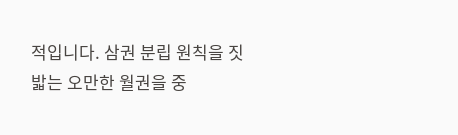적입니다. 삼권 분립 원칙을 짓밟는 오만한 월권을 중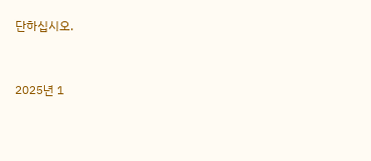단하십시오.


2025년 1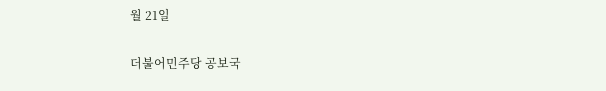월 21일

더불어민주당 공보국